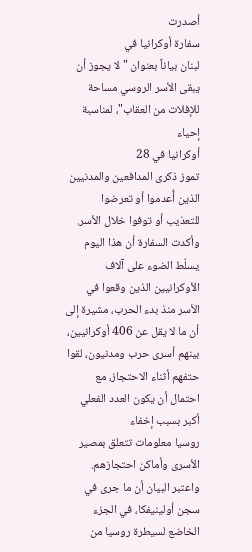أصدرت
سفارة أوكرانيا في
لبنان بياناً بعنوان "لا يجوز أن يبقى الأسر الروسي مساحة للإفلات من العقاب"، لمناسبة إحياء
أوكرانيا في 28
تموز ذكرى المدافعين والمدنيين الذين أُعدموا أو تعرضوا للتعذيب أو توفوا خلال الأسر.
وأكدت السفارة أن هذا اليوم يسلّط الضوء على آلاف الأوكرانيين الذين وقعوا في الأسر منذ بدء الحرب، مشيرة إلى أن ما لا يقل عن 406 أوكرانيين، بينهم أسرى حرب ومدنيون، لقوا حتفهم أثناء الاحتجاز، مع احتمال أن يكون العدد الفعلي أكبر بسبب إخفاء
روسيا معلومات تتعلق بمصير الأسرى وأماكن احتجازهم.
واعتبر البيان أن ما جرى في سجن أولينيفكا، في الجزء الخاضع لسيطرة روسيا من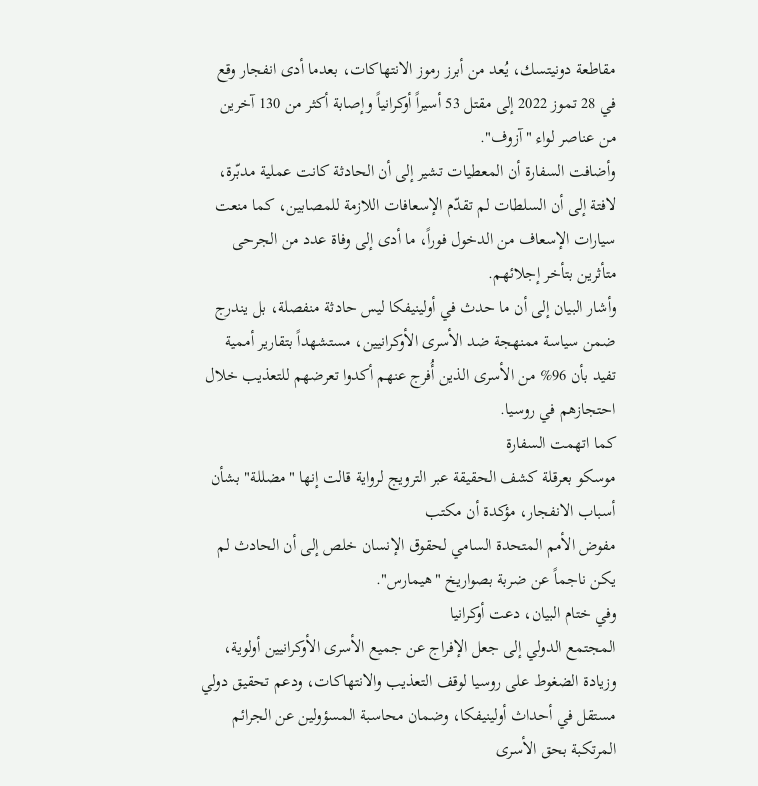مقاطعة دونيتسك، يُعد من أبرز رموز الانتهاكات، بعدما أدى انفجار وقع في 28 تموز 2022 إلى مقتل 53 أسيراً أوكرانياً وإصابة أكثر من 130 آخرين من عناصر لواء "آزوف".
وأضافت السفارة أن المعطيات تشير إلى أن الحادثة كانت عملية مدبّرة، لافتة إلى أن السلطات لم تقدّم الإسعافات اللازمة للمصابين، كما منعت سيارات الإسعاف من الدخول فوراً، ما أدى إلى وفاة عدد من الجرحى متأثرين بتأخر إجلائهم.
وأشار البيان إلى أن ما حدث في أولينيفكا ليس حادثة منفصلة، بل يندرج ضمن سياسة ممنهجة ضد الأسرى الأوكرانيين، مستشهداً بتقارير أممية تفيد بأن 96% من الأسرى الذين أُفرج عنهم أكدوا تعرضهم للتعذيب خلال احتجازهم في روسيا.
كما اتهمت السفارة
موسكو بعرقلة كشف الحقيقة عبر الترويج لرواية قالت إنها "مضللة" بشأن أسباب الانفجار، مؤكدة أن مكتب
مفوض الأمم المتحدة السامي لحقوق الإنسان خلص إلى أن الحادث لم يكن ناجماً عن ضربة بصواريخ "هيمارس".
وفي ختام البيان، دعت أوكرانيا
المجتمع الدولي إلى جعل الإفراج عن جميع الأسرى الأوكرانيين أولوية، وزيادة الضغوط على روسيا لوقف التعذيب والانتهاكات، ودعم تحقيق دولي مستقل في أحداث أولينيفكا، وضمان محاسبة المسؤولين عن الجرائم المرتكبة بحق الأسرى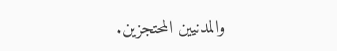والمدنيين المحتجزين.